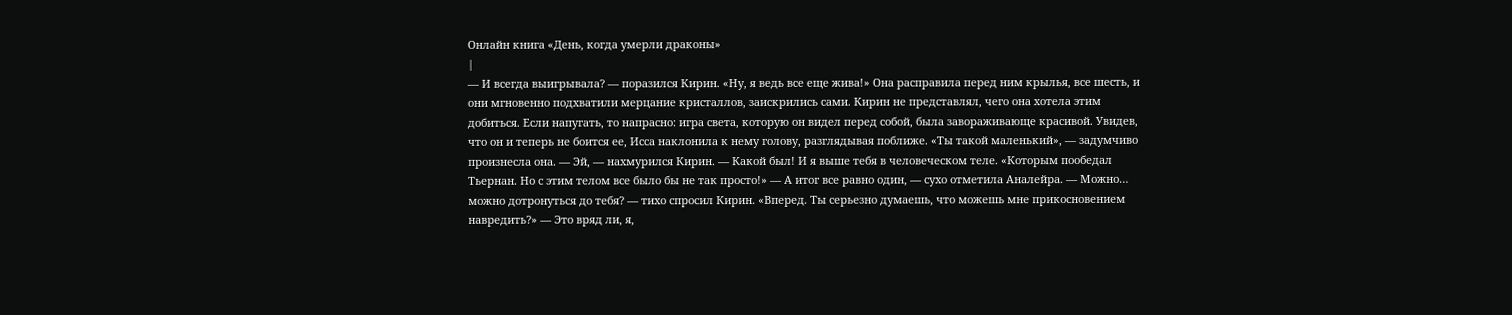Онлайн книга «День, когда умерли драконы»
|
— И всегда выигрывала? — поразился Кирин. «Ну, я ведь все еще жива!» Она расправила перед ним крылья, все шесть, и они мгновенно подхватили мерцание кристаллов, заискрились сами. Кирин не представлял, чего она хотела этим добиться. Если напугать, то напрасно: игра света, которую он видел перед собой, была завораживающе красивой. Увидев, что он и теперь не боится ее, Исса наклонила к нему голову, разглядывая поближе. «Ты такой маленький», — задумчиво произнесла она. — Эй, — нахмурился Кирин. — Какой был! И я выше тебя в человеческом теле. «Которым пообедал Тьернан. Но с этим телом все было бы не так просто!» — А итог все равно один, — сухо отметила Аналейра. — Можно… можно дотронуться до тебя? — тихо спросил Кирин. «Вперед. Ты серьезно думаешь, что можешь мне прикосновением навредить?» — Это вряд ли, я,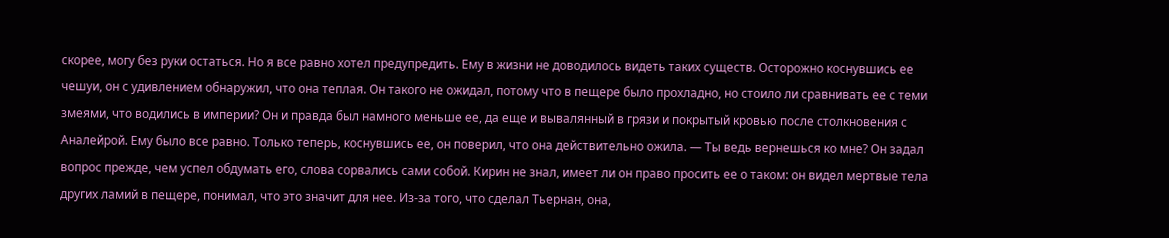скорее, могу без руки остаться. Но я все равно хотел предупредить. Ему в жизни не доводилось видеть таких существ. Осторожно коснувшись ее чешуи, он с удивлением обнаружил, что она теплая. Он такого не ожидал, потому что в пещере было прохладно, но стоило ли сравнивать ее с теми змеями, что водились в империи? Он и правда был намного меньше ее, да еще и вывалянный в грязи и покрытый кровью после столкновения с Аналейрой. Ему было все равно. Только теперь, коснувшись ее, он поверил, что она действительно ожила. — Ты ведь вернешься ко мне? Он задал вопрос прежде, чем успел обдумать его, слова сорвались сами собой. Кирин не знал, имеет ли он право просить ее о таком: он видел мертвые тела других ламий в пещере, понимал, что это значит для нее. Из-за того, что сделал Тьернан, она,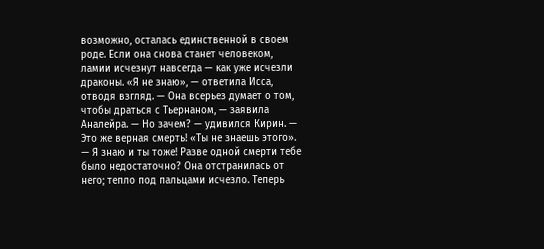возможно, осталась единственной в своем роде. Если она снова станет человеком, ламии исчезнут навсегда — как уже исчезли драконы. «Я не знаю», — ответила Исса, отводя взгляд. — Она всерьез думает о том, чтобы драться с Тьернаном, — заявила Аналейра. — Но зачем? — удивился Кирин. — Это же верная смерть! «Ты не знаешь этого». — Я знаю и ты тоже! Разве одной смерти тебе было недостаточно? Она отстранилась от него; тепло под пальцами исчезло. Теперь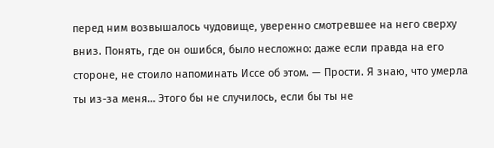перед ним возвышалось чудовище, уверенно смотревшее на него сверху вниз. Понять, где он ошибся, было несложно: даже если правда на его стороне, не стоило напоминать Иссе об этом. — Прости. Я знаю, что умерла ты из-за меня… Этого бы не случилось, если бы ты не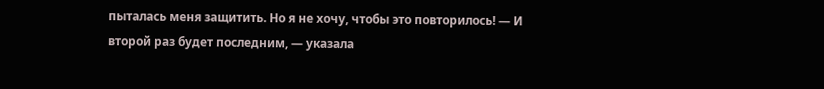пыталась меня защитить. Но я не хочу, чтобы это повторилось! — И второй раз будет последним, — указала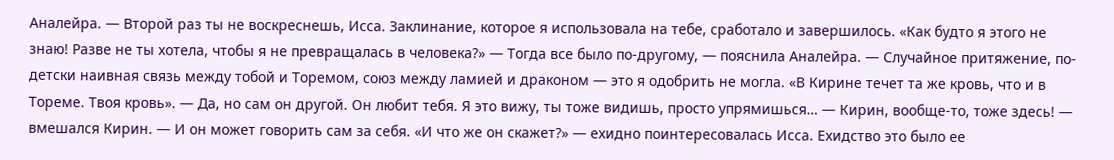Аналейра. — Второй раз ты не воскреснешь, Исса. Заклинание, которое я использовала на тебе, сработало и завершилось. «Как будто я этого не знаю! Разве не ты хотела, чтобы я не превращалась в человека?» — Тогда все было по-другому, — пояснила Аналейра. — Случайное притяжение, по-детски наивная связь между тобой и Торемом, союз между ламией и драконом — это я одобрить не могла. «В Кирине течет та же кровь, что и в Тореме. Твоя кровь». — Да, но сам он другой. Он любит тебя. Я это вижу, ты тоже видишь, просто упрямишься… — Кирин, вообще-то, тоже здесь! — вмешался Кирин. — И он может говорить сам за себя. «И что же он скажет?» — ехидно поинтересовалась Исса. Ехидство это было ее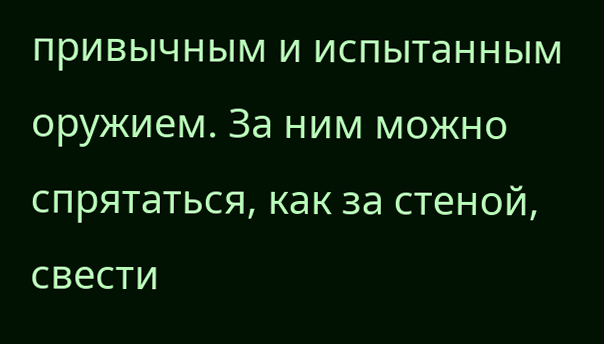привычным и испытанным оружием. За ним можно спрятаться, как за стеной, свести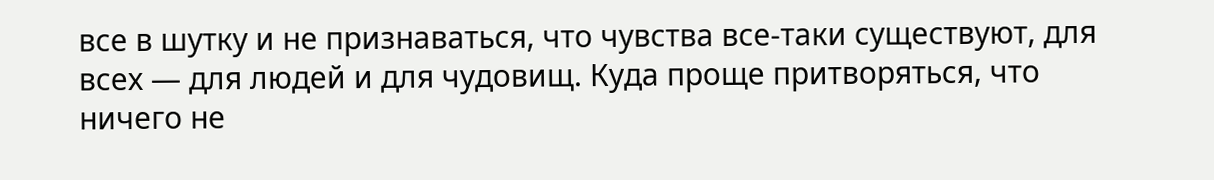все в шутку и не признаваться, что чувства все-таки существуют, для всех — для людей и для чудовищ. Куда проще притворяться, что ничего не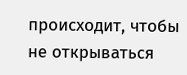происходит, чтобы не открываться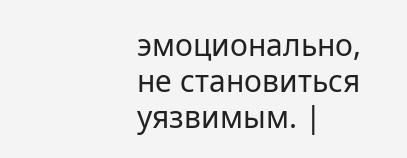эмоционально, не становиться уязвимым. |